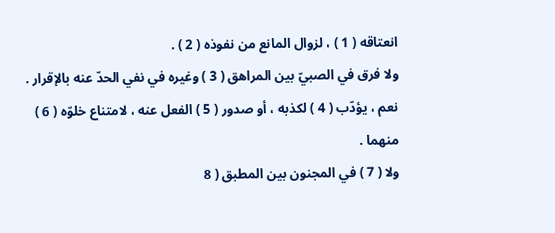انعتاقه ( 1 ) ، لزوال المانع من نفوذه ( 2 ) .
ولا فرق في الصبيّ بين المراهق ( 3 ) وغيره في نفي الحدّ عنه بالإقرار .
نعم ، يؤدّب ( 4 ) لكذبه ، أو صدور ( 5 ) الفعل عنه ، لامتناع خلوّه ( 6 ) منهما .
ولا ( 7 ) في المجنون بين المطبق ( 8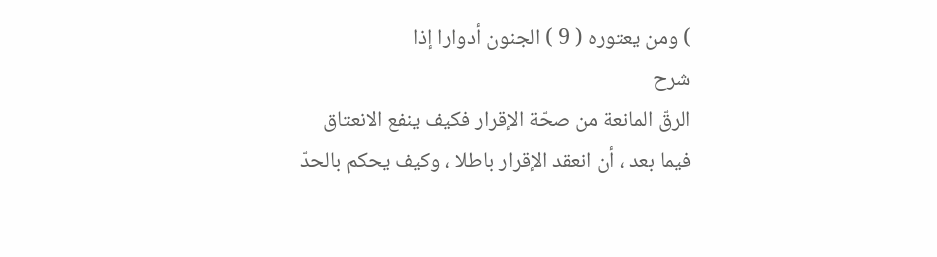) ومن يعتوره ( 9 ) الجنون أدوارا إذا
شرح
الرقّ المانعة من صحّة الإقرار فكيف ينفع الانعتاق فيما بعد ، أن انعقد الإقرار باطلا ، وكيف يحكم بالحدّ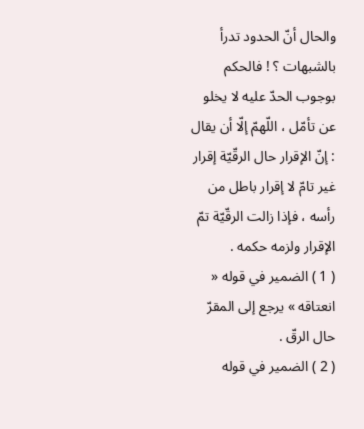والحال أنّ الحدود تدرأ بالشبهات ؟ ! فالحكم بوجوب الحدّ عليه لا يخلو عن تأمّل ، اللّهمّ إلّا أن يقال : إنّ الإقرار حال الرقّيّة إقرار غير تامّ لا إقرار باطل من رأسه ، فإذا زالت الرقّيّة تمّ الإقرار ولزمه حكمه .
( 1 ) الضمير في قوله « انعتاقه » يرجع إلى المقرّ حال الرقّ .
( 2 ) الضمير في قوله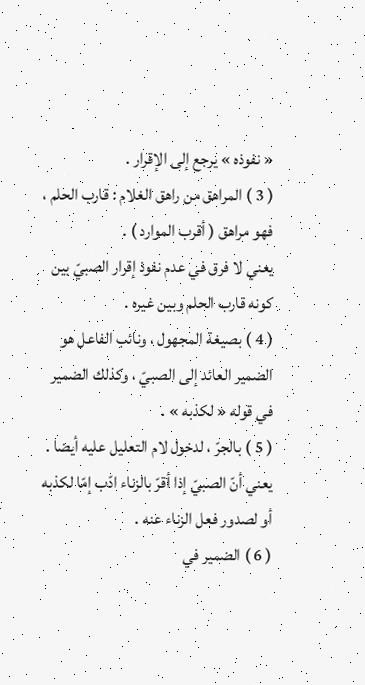« نفوذه » يرجع إلى الإقرار .
( 3 ) المراهق من راهق الغلام : قارب الحلم ، فهو مراهق ( أقرب الموارد ) .
يعني لا فرق في عدم نفوذ إقرار الصبيّ بين كونه قارب الحلم وبين غيره .
( 4 ) بصيغة المجهول ، ونائب الفاعل هو الضمير العائد إلى الصبيّ ، وكذلك الضمير في قوله « لكذبه » .
( 5 ) بالجرّ ، لدخول لام التعليل عليه أيضا . يعني أنّ الصبيّ إذا أقرّ بالزناء ادّب إمّا لكذبه أو لصدور فعل الزناء عنه .
( 6 ) الضمير في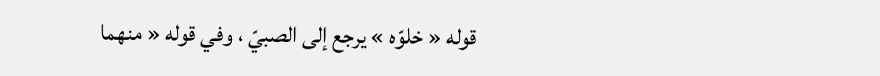قوله « خلوّه » يرجع إلى الصبيّ ، وفي قوله « منهما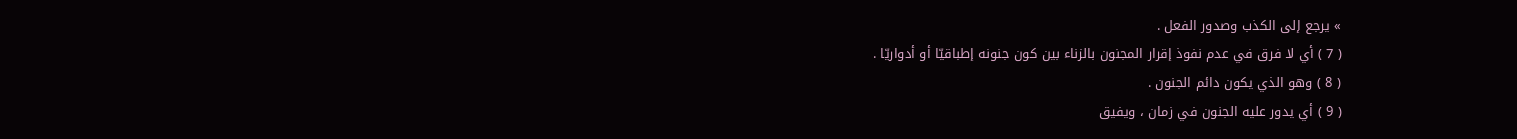» يرجع إلى الكذب وصدور الفعل .
( 7 ) أي لا فرق في عدم نفوذ إقرار المجنون بالزناء بين كون جنونه إطباقيّا أو أدواريّا .
( 8 ) وهو الذي يكون دائم الجنون .
( 9 ) أي يدور عليه الجنون في زمان ، ويفيق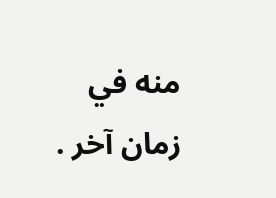منه في زمان آخر .